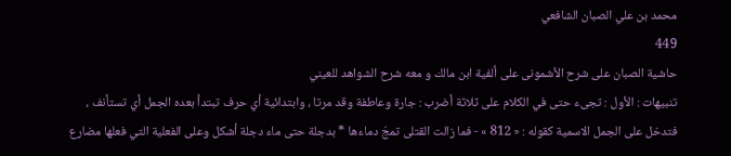محمد بن علي الصبان الشافعي
449
حاشية الصبان على شرح الأشمونى على ألفية ابن مالك و معه شرح الشواهد للعيني
تنبيهات : الأول : تجىء حتى في الكلام على ثلاثة أضرب : جارة وعاطفة وقد مرتا ، وابتدائية أي حرف تبتدأ بعده الجمل أي تستأنف ، فتدخل على الجمل الاسمية كقوله : « 812 » - فما زالت القتلى تمجّ دماءها * بدجلة حتى ماء دجلة أشكل وعلى الفعلية التي فعلها مضارع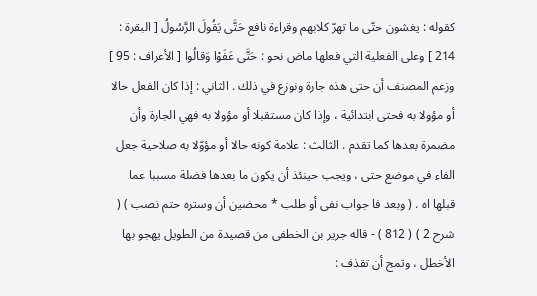كقوله : يغشون حتّى ما تهرّ كلابهم وقراءة نافع حَتَّى يَقُولَ الرَّسُولُ [ البقرة : 214 ] وعلى الفعلية التي فعلها ماض نحو : حَتَّى عَفَوْا وَقالُوا [ الأعراف : 95 ] وزعم المصنف أن حتى هذه جارة ونوزع في ذلك . الثاني : إذا كان الفعل حالا أو مؤولا به فحتى ابتدائية ، وإذا كان مستقبلا أو مؤولا به فهي الجارة وأن مضمرة بعدها كما تقدم . الثالث : علامة كونه حالا أو مؤوّلا به صلاحية جعل الفاء في موضع حتى ، ويجب حينئذ أن يكون ما بعدها فضلة مسببا عما قبلها اه . ( وبعد فا جواب نفى أو طلب * محضين أن وستره حتم نصب ) ( شرح 2 ) ( 812 ) - قاله جرير بن الخطفى من قصيدة من الطويل يهجو بها الأخطل ، وتمج أن تقذف :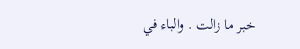خبر ما زالت . والباء في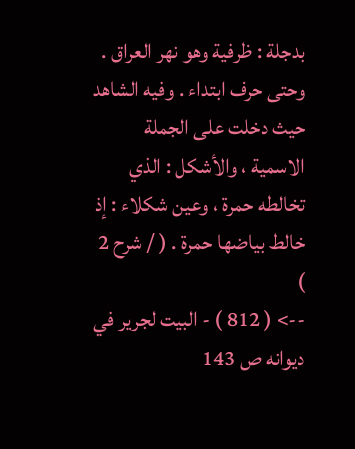بدجلة : ظرفية وهو نهر العراق . وحتى حرف ابتداء . وفيه الشاهد حيث دخلت على الجملة الاسمية ، والأشكل : الذي تخالطه حمرة ، وعين شكلاء : إذ خالط بياضها حمرة . ( / شرح 2 )
--> ( 812 ) - البيت لجرير في ديوانه ص 143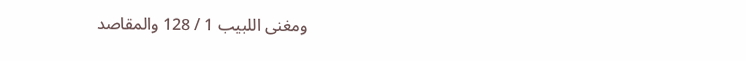ومغنى اللبيب 1 / 128 والمقاصد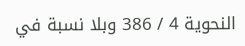النحوية 4 / 386 وبلا نسبة في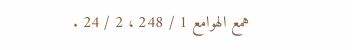همع الهوامع 1 / 248 ، 2 / 24 .